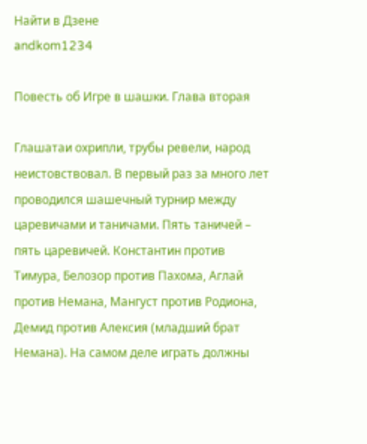Найти в Дзене
andkom1234

Повесть об Игре в шашки. Глава вторая

Глашатаи охрипли, трубы ревели, народ неистовствовал. В первый раз за много лет проводился шашечный турнир между царевичами и таничами. Пять таничей – пять царевичей. Константин против Тимура, Белозор против Пахома, Аглай против Немана, Мангуст против Родиона, Демид против Алексия (младший брат Немана). На самом деле играть должны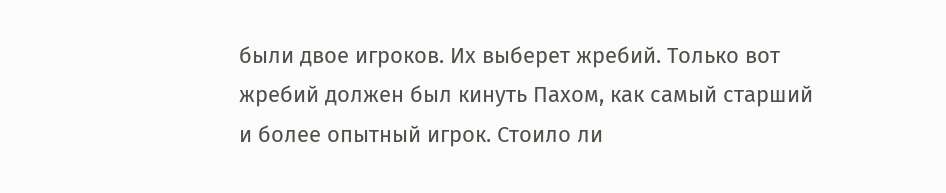были двое игроков. Их выберет жребий. Только вот жребий должен был кинуть Пахом, как самый старший и более опытный игрок. Стоило ли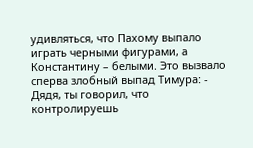удивляться, что Пахому выпало играть черными фигурами, а Константину – белыми. Это вызвало сперва злобный выпад Тимура: - Дядя, ты говорил, что контролируешь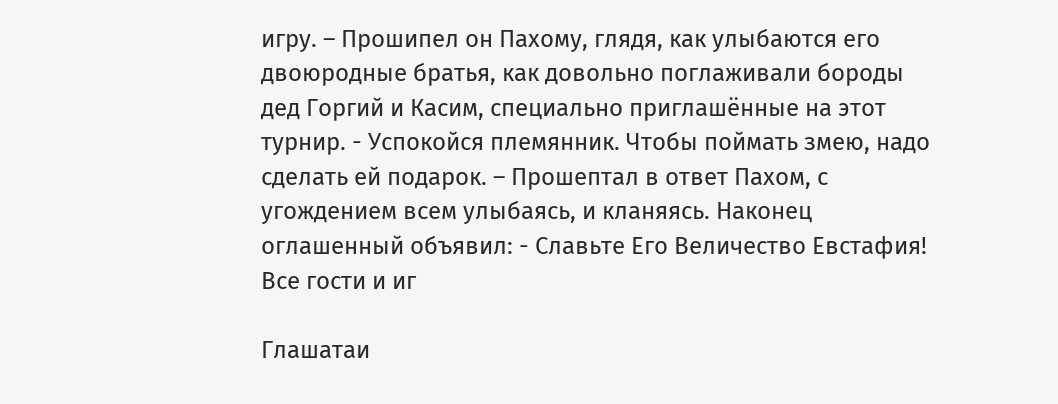игру. – Прошипел он Пахому, глядя, как улыбаются его двоюродные братья, как довольно поглаживали бороды дед Горгий и Касим, специально приглашённые на этот турнир. - Успокойся племянник. Чтобы поймать змею, надо сделать ей подарок. – Прошептал в ответ Пахом, с угождением всем улыбаясь, и кланяясь. Наконец оглашенный объявил: - Славьте Его Величество Евстафия! Все гости и иг

Глашатаи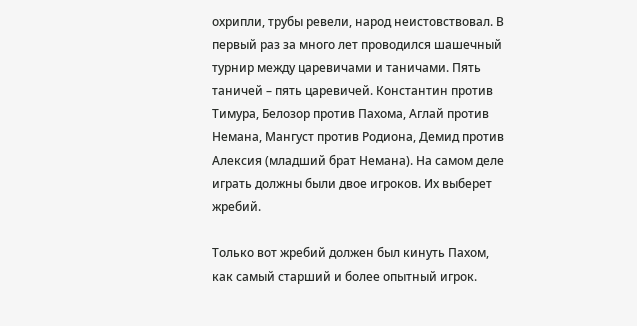охрипли, трубы ревели, народ неистовствовал. В первый раз за много лет проводился шашечный турнир между царевичами и таничами. Пять таничей – пять царевичей. Константин против Тимура, Белозор против Пахома, Аглай против Немана, Мангуст против Родиона, Демид против Алексия (младший брат Немана). На самом деле играть должны были двое игроков. Их выберет жребий.

Только вот жребий должен был кинуть Пахом, как самый старший и более опытный игрок.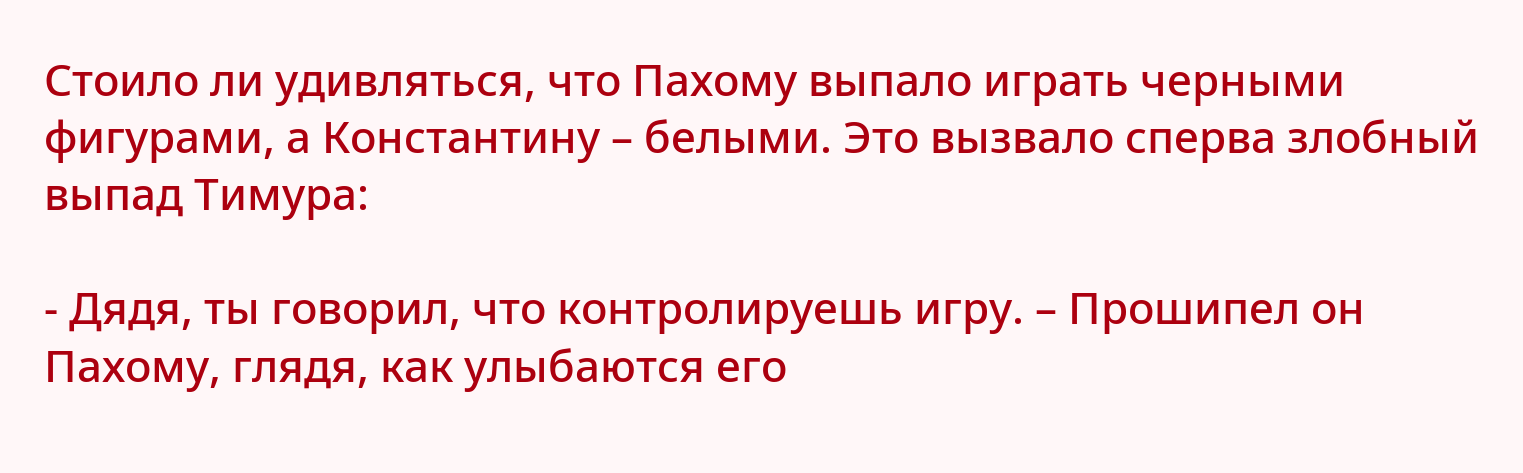Стоило ли удивляться, что Пахому выпало играть черными фигурами, а Константину – белыми. Это вызвало сперва злобный выпад Тимура:

- Дядя, ты говорил, что контролируешь игру. – Прошипел он Пахому, глядя, как улыбаются его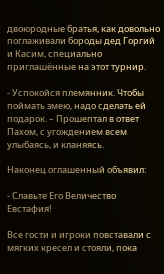двоюродные братья, как довольно поглаживали бороды дед Горгий и Касим, специально приглашённые на этот турнир.

- Успокойся племянник. Чтобы поймать змею, надо сделать ей подарок. – Прошептал в ответ Пахом, с угождением всем улыбаясь, и кланяясь.

Наконец оглашенный объявил:

- Славьте Его Величество Евстафия!

Все гости и игроки повставали с мягких кресел и стояли, пока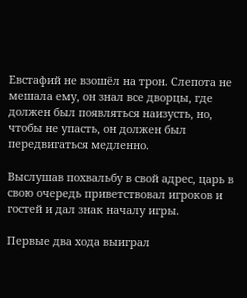Евстафий не взошёл на трон. Слепота не мешала ему, он знал все дворцы, где должен был появляться наизусть, но, чтобы не упасть, он должен был передвигаться медленно.

Выслушав похвальбу в свой адрес, царь в свою очередь приветствовал игроков и гостей и дал знак началу игры.

Первые два хода выиграл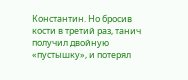Константин. Но бросив кости в третий раз, танич получил двойную «пустышку», и потерял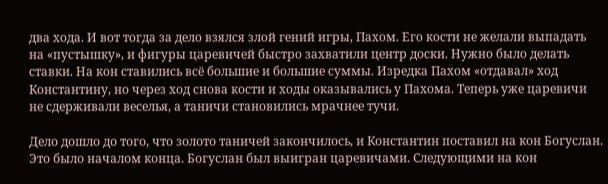два хода. И вот тогда за дело взялся злой гений игры, Пахом. Его кости не желали выпадать на «пустышку», и фигуры царевичей быстро захватили центр доски. Нужно было делать ставки. На кон ставились всё большие и большие суммы. Изредка Пахом «отдавал» ход Константину, но через ход снова кости и ходы оказывались у Пахома. Теперь уже царевичи не сдерживали веселья, а таничи становились мрачнее тучи.

Дело дошло до того, что золото таничей закончилось, и Константин поставил на кон Богуслан. Это было началом конца. Богуслан был выигран царевичами. Следующими на кон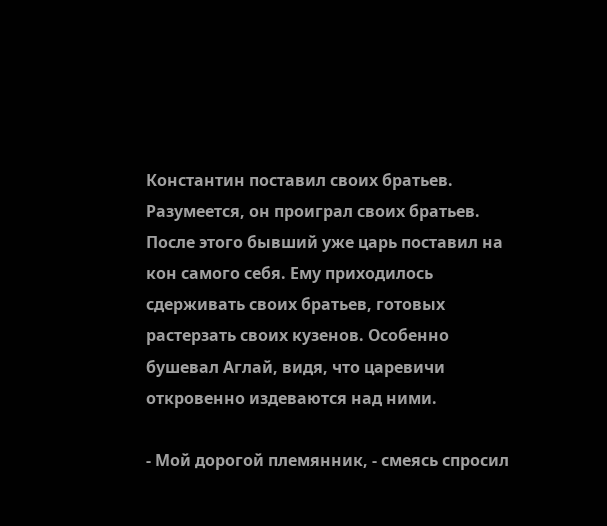Константин поставил своих братьев. Разумеется, он проиграл своих братьев. После этого бывший уже царь поставил на кон самого себя. Ему приходилось сдерживать своих братьев, готовых растерзать своих кузенов. Особенно бушевал Аглай, видя, что царевичи откровенно издеваются над ними.

- Мой дорогой племянник, - смеясь спросил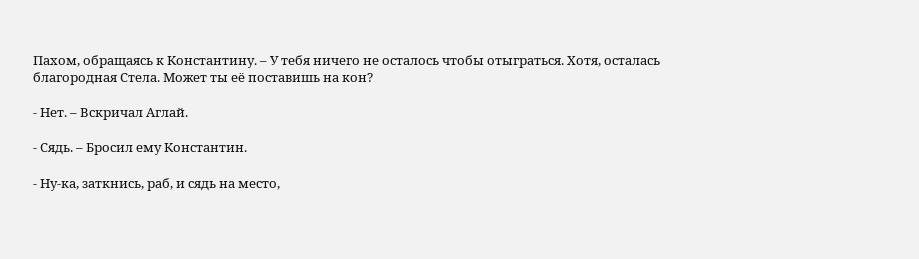Пахом, обращаясь к Константину. – У тебя ничего не осталось чтобы отыграться. Хотя, осталась благородная Стела. Может ты её поставишь на кон?

- Нет. – Вскричал Аглай.

- Сядь. – Бросил ему Константин.

- Ну-ка, заткнись, раб, и сядь на место,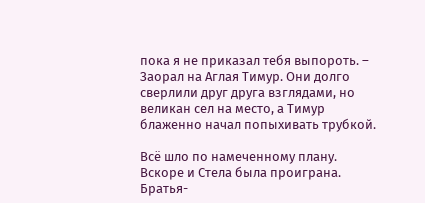пока я не приказал тебя выпороть. – Заорал на Аглая Тимур. Они долго сверлили друг друга взглядами, но великан сел на место, а Тимур блаженно начал попыхивать трубкой.

Всё шло по намеченному плану. Вскоре и Стела была проиграна. Братья-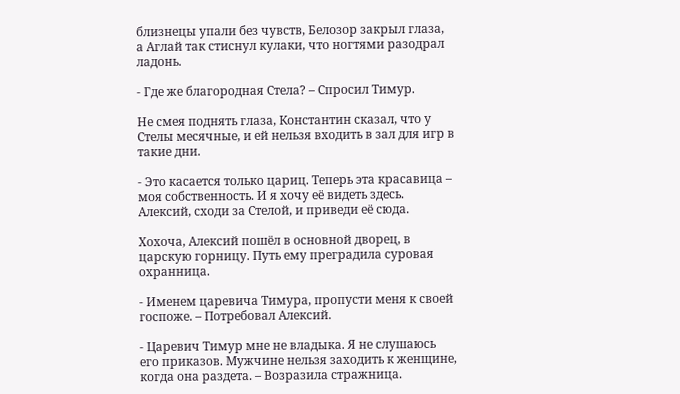близнецы упали без чувств, Белозор закрыл глаза, а Аглай так стиснул кулаки, что ногтями разодрал ладонь.

- Где же благородная Стела? – Спросил Тимур.

Не смея поднять глаза, Константин сказал, что у Стелы месячные, и ей нельзя входить в зал для игр в такие дни.

- Это касается только цариц. Теперь эта красавица – моя собственность. И я хочу её видеть здесь. Алексий, сходи за Стелой, и приведи её сюда.

Хохоча, Алексий пошёл в основной дворец, в царскую горницу. Путь ему преградила суровая охранница.

- Именем царевича Тимура, пропусти меня к своей госпоже. – Потребовал Алексий.

- Царевич Тимур мне не владыка. Я не слушаюсь его приказов. Мужчине нельзя заходить к женщине, когда она раздета. – Возразила стражница.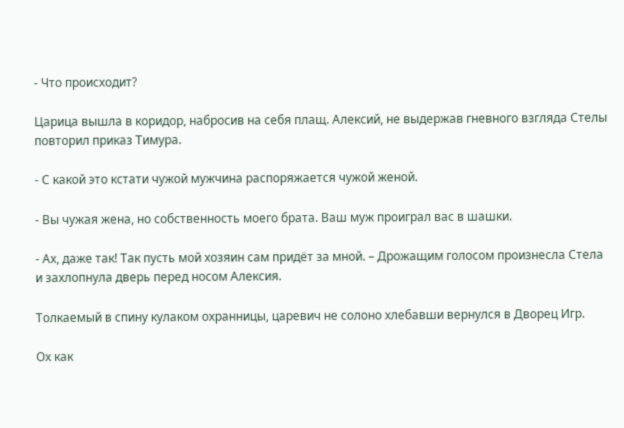- Что происходит?

Царица вышла в коридор, набросив на себя плащ. Алексий, не выдержав гневного взгляда Стелы повторил приказ Тимура.

- С какой это кстати чужой мужчина распоряжается чужой женой.

- Вы чужая жена, но собственность моего брата. Ваш муж проиграл вас в шашки.

- Ах, даже так! Так пусть мой хозяин сам придёт за мной. – Дрожащим голосом произнесла Стела и захлопнула дверь перед носом Алексия.

Толкаемый в спину кулаком охранницы, царевич не солоно хлебавши вернулся в Дворец Игр.

Ох как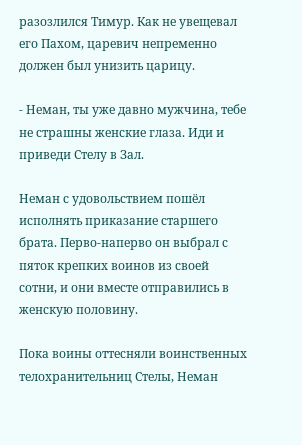разозлился Тимур. Как не увещевал его Пахом, царевич непременно должен был унизить царицу.

- Неман, ты уже давно мужчина, тебе не страшны женские глаза. Иди и приведи Стелу в Зал.

Неман с удовольствием пошёл исполнять приказание старшего брата. Перво-наперво он выбрал с пяток крепких воинов из своей сотни, и они вместе отправились в женскую половину.

Пока воины оттесняли воинственных телохранительниц Стелы, Неман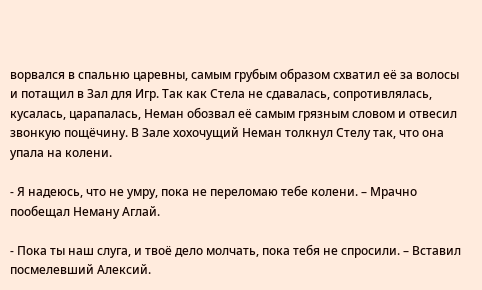ворвался в спальню царевны, самым грубым образом схватил её за волосы и потащил в Зал для Игр. Так как Стела не сдавалась, сопротивлялась, кусалась, царапалась, Неман обозвал её самым грязным словом и отвесил звонкую пощёчину. В Зале хохочущий Неман толкнул Стелу так, что она упала на колени.

- Я надеюсь, что не умру, пока не переломаю тебе колени. – Мрачно пообещал Неману Аглай.

- Пока ты наш слуга, и твоё дело молчать, пока тебя не спросили. – Вставил посмелевший Алексий.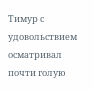Тимур с удовольствием осматривал почти голую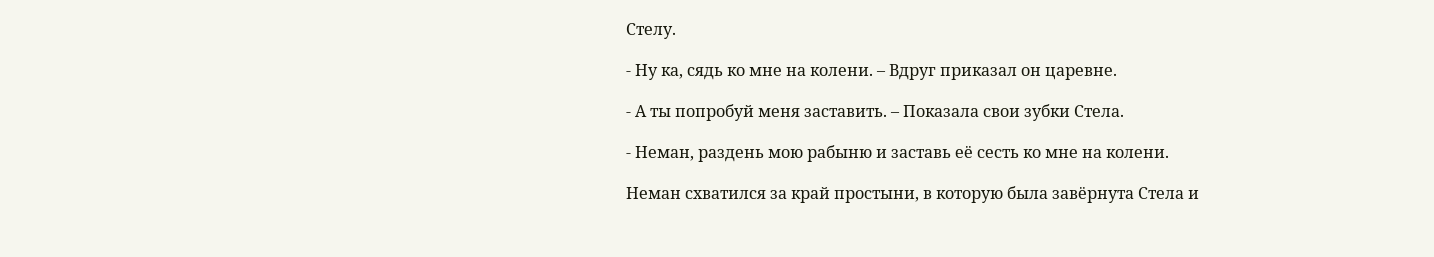Стелу.

- Ну ка, сядь ко мне на колени. – Вдруг приказал он царевне.

- А ты попробуй меня заставить. – Показала свои зубки Стела.

- Неман, раздень мою рабыню и заставь её сесть ко мне на колени.

Неман схватился за край простыни, в которую была завёрнута Стела и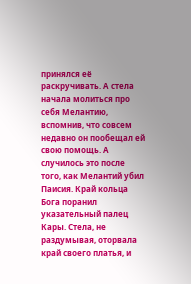принялся её раскручивать. А стела начала молиться про себя Мелантию, вспомнив, что совсем недавно он пообещал ей свою помощь. А случилось это после того, как Мелантий убил Паисия. Край кольца Бога поранил указательный палец Кары. Стела, не раздумывая, оторвала край своего платья, и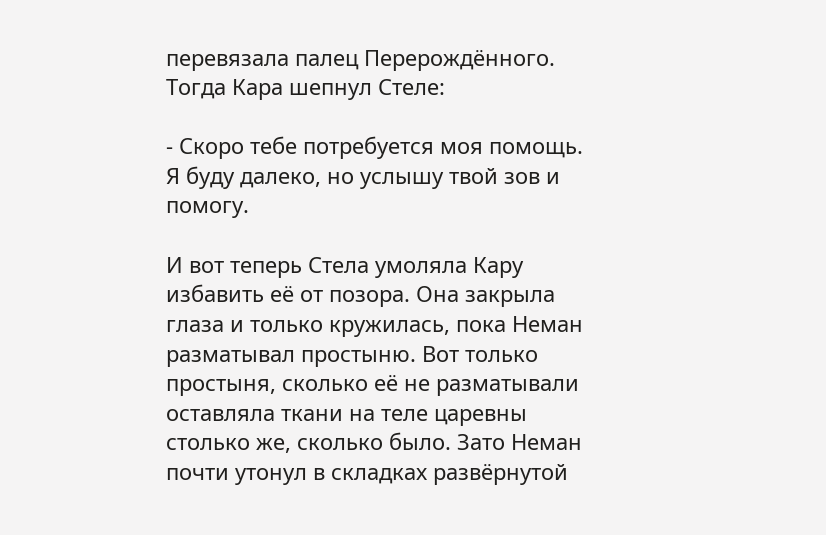перевязала палец Перерождённого. Тогда Кара шепнул Стеле:

- Скоро тебе потребуется моя помощь. Я буду далеко, но услышу твой зов и помогу.

И вот теперь Стела умоляла Кару избавить её от позора. Она закрыла глаза и только кружилась, пока Неман разматывал простыню. Вот только простыня, сколько её не разматывали оставляла ткани на теле царевны столько же, сколько было. Зато Неман почти утонул в складках развёрнутой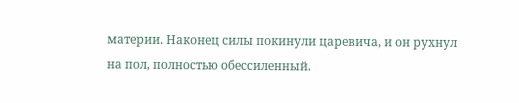материи. Наконец силы покинули царевича, и он рухнул на пол, полностью обессиленный.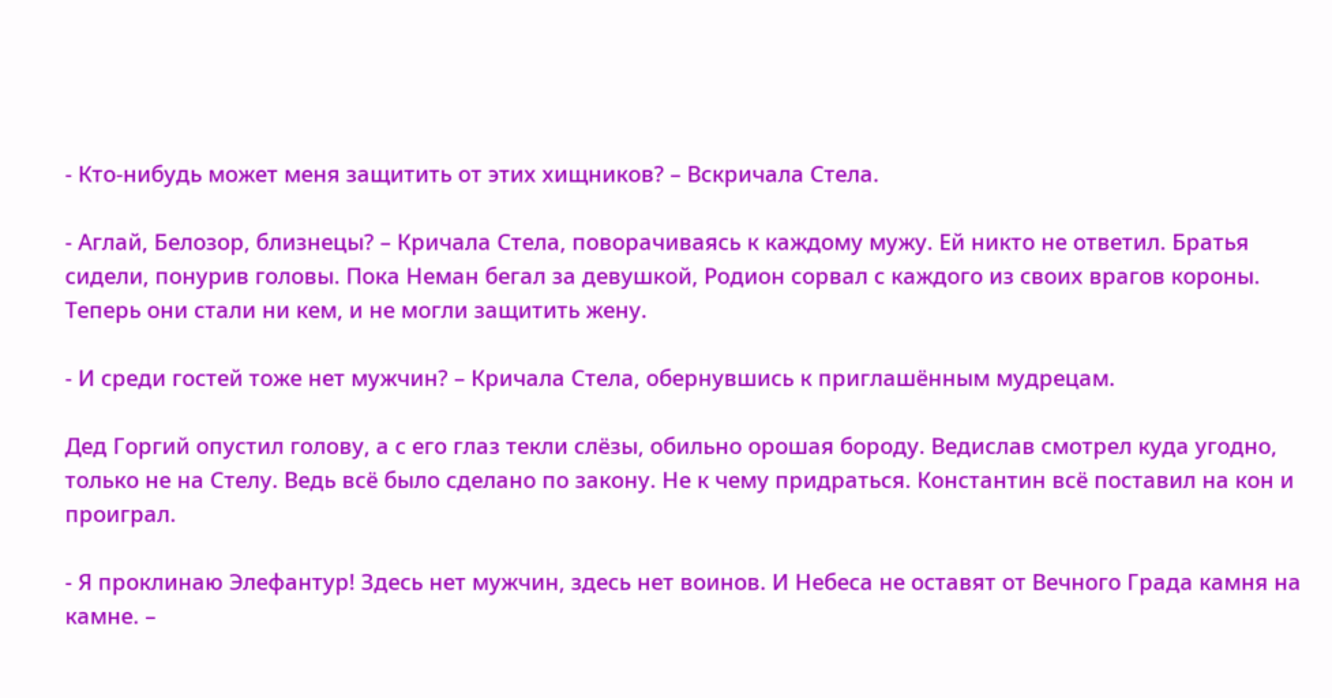- Кто-нибудь может меня защитить от этих хищников? – Вскричала Стела.

- Аглай, Белозор, близнецы? – Кричала Стела, поворачиваясь к каждому мужу. Ей никто не ответил. Братья сидели, понурив головы. Пока Неман бегал за девушкой, Родион сорвал с каждого из своих врагов короны. Теперь они стали ни кем, и не могли защитить жену.

- И среди гостей тоже нет мужчин? – Кричала Стела, обернувшись к приглашённым мудрецам.

Дед Горгий опустил голову, а с его глаз текли слёзы, обильно орошая бороду. Ведислав смотрел куда угодно, только не на Стелу. Ведь всё было сделано по закону. Не к чему придраться. Константин всё поставил на кон и проиграл.

- Я проклинаю Элефантур! Здесь нет мужчин, здесь нет воинов. И Небеса не оставят от Вечного Града камня на камне. –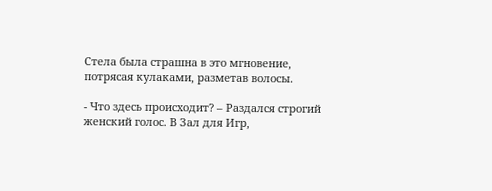Стела была страшна в это мгновение, потрясая кулаками, разметав волосы.

- Что здесь происходит? – Раздался строгий женский голос. В Зал для Игр,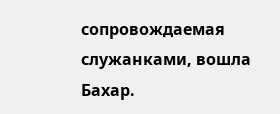сопровождаемая служанками, вошла Бахар.